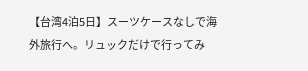【台湾4泊5日】スーツケースなしで海外旅行へ。リュックだけで行ってみ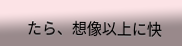たら、想像以上に快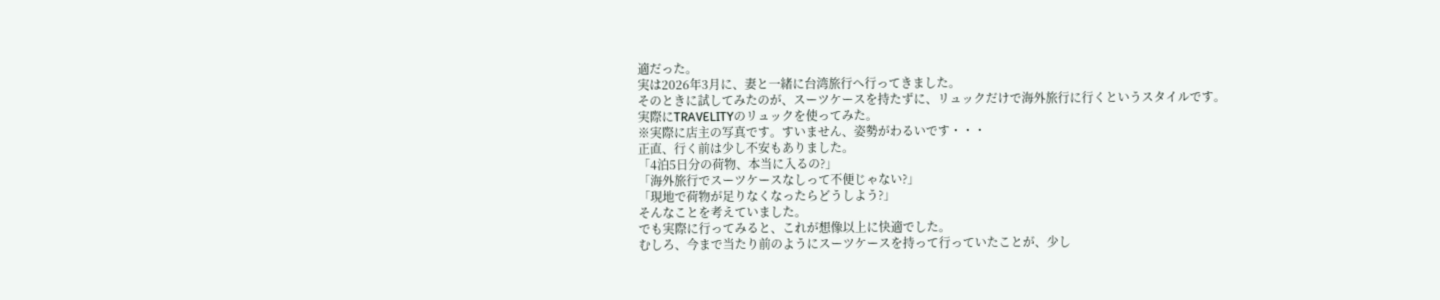適だった。
実は2026年3月に、妻と一緒に台湾旅行へ行ってきました。
そのときに試してみたのが、スーツケースを持たずに、リュックだけで海外旅行に行くというスタイルです。
実際にTRAVELITYのリュックを使ってみた。
※実際に店主の写真です。すいません、姿勢がわるいです・・・
正直、行く前は少し不安もありました。
「4泊5日分の荷物、本当に入るの?」
「海外旅行でスーツケースなしって不便じゃない?」
「現地で荷物が足りなくなったらどうしよう?」
そんなことを考えていました。
でも実際に行ってみると、これが想像以上に快適でした。
むしろ、今まで当たり前のようにスーツケースを持って行っていたことが、少し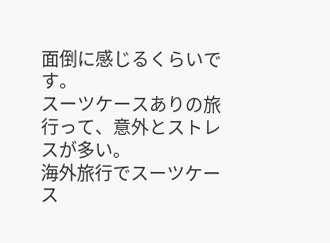面倒に感じるくらいです。
スーツケースありの旅行って、意外とストレスが多い。
海外旅行でスーツケース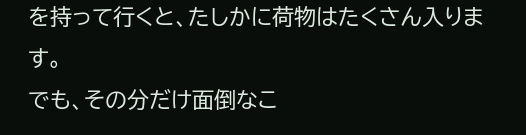を持って行くと、たしかに荷物はたくさん入ります。
でも、その分だけ面倒なこ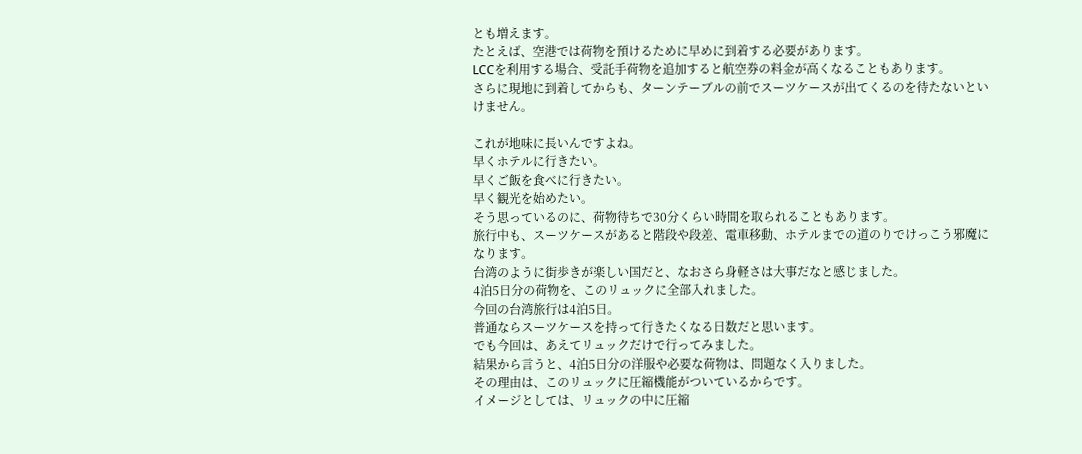とも増えます。
たとえば、空港では荷物を預けるために早めに到着する必要があります。
LCCを利用する場合、受託手荷物を追加すると航空券の料金が高くなることもあります。
さらに現地に到着してからも、ターンテーブルの前でスーツケースが出てくるのを待たないといけません。

これが地味に長いんですよね。
早くホテルに行きたい。
早くご飯を食べに行きたい。
早く観光を始めたい。
そう思っているのに、荷物待ちで30分くらい時間を取られることもあります。
旅行中も、スーツケースがあると階段や段差、電車移動、ホテルまでの道のりでけっこう邪魔になります。
台湾のように街歩きが楽しい国だと、なおさら身軽さは大事だなと感じました。
4泊5日分の荷物を、このリュックに全部入れました。
今回の台湾旅行は4泊5日。
普通ならスーツケースを持って行きたくなる日数だと思います。
でも今回は、あえてリュックだけで行ってみました。
結果から言うと、4泊5日分の洋服や必要な荷物は、問題なく入りました。
その理由は、このリュックに圧縮機能がついているからです。
イメージとしては、リュックの中に圧縮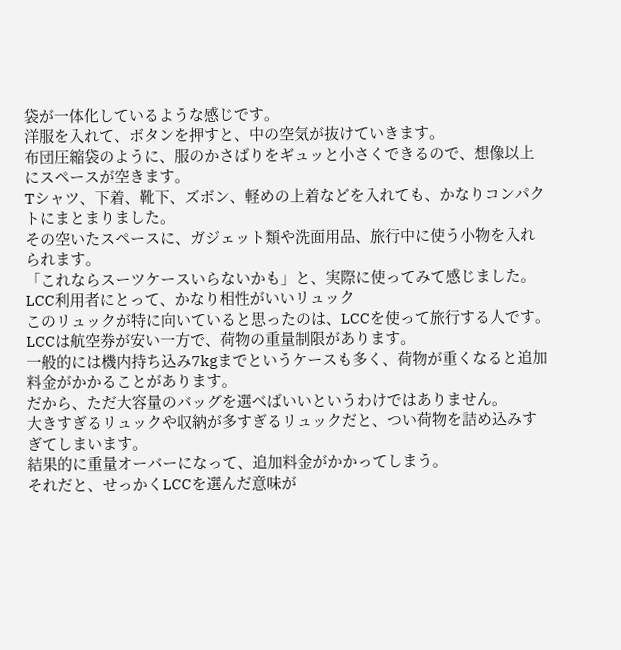袋が一体化しているような感じです。
洋服を入れて、ボタンを押すと、中の空気が抜けていきます。
布団圧縮袋のように、服のかさばりをギュッと小さくできるので、想像以上にスペースが空きます。
Tシャツ、下着、靴下、ズボン、軽めの上着などを入れても、かなりコンパクトにまとまりました。
その空いたスペースに、ガジェット類や洗面用品、旅行中に使う小物を入れられます。
「これならスーツケースいらないかも」と、実際に使ってみて感じました。
LCC利用者にとって、かなり相性がいいリュック
このリュックが特に向いていると思ったのは、LCCを使って旅行する人です。
LCCは航空券が安い一方で、荷物の重量制限があります。
一般的には機内持ち込み7kgまでというケースも多く、荷物が重くなると追加料金がかかることがあります。
だから、ただ大容量のバッグを選べばいいというわけではありません。
大きすぎるリュックや収納が多すぎるリュックだと、つい荷物を詰め込みすぎてしまいます。
結果的に重量オーバーになって、追加料金がかかってしまう。
それだと、せっかくLCCを選んだ意味が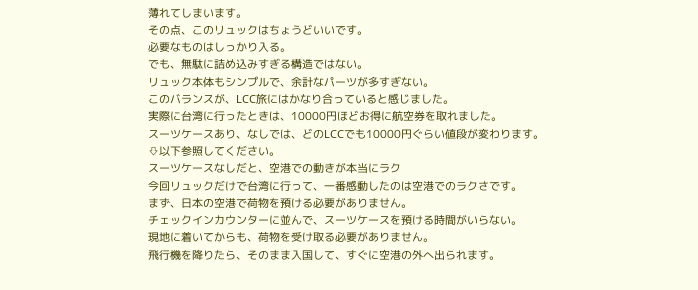薄れてしまいます。
その点、このリュックはちょうどいいです。
必要なものはしっかり入る。
でも、無駄に詰め込みすぎる構造ではない。
リュック本体もシンプルで、余計なパーツが多すぎない。
このバランスが、LCC旅にはかなり合っていると感じました。
実際に台湾に行ったときは、10000円ほどお得に航空券を取れました。
スーツケースあり、なしでは、どのLCCでも10000円ぐらい値段が変わります。
⇩以下参照してください。
スーツケースなしだと、空港での動きが本当にラク
今回リュックだけで台湾に行って、一番感動したのは空港でのラクさです。
まず、日本の空港で荷物を預ける必要がありません。
チェックインカウンターに並んで、スーツケースを預ける時間がいらない。
現地に着いてからも、荷物を受け取る必要がありません。
飛行機を降りたら、そのまま入国して、すぐに空港の外へ出られます。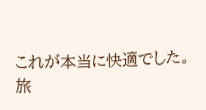これが本当に快適でした。
旅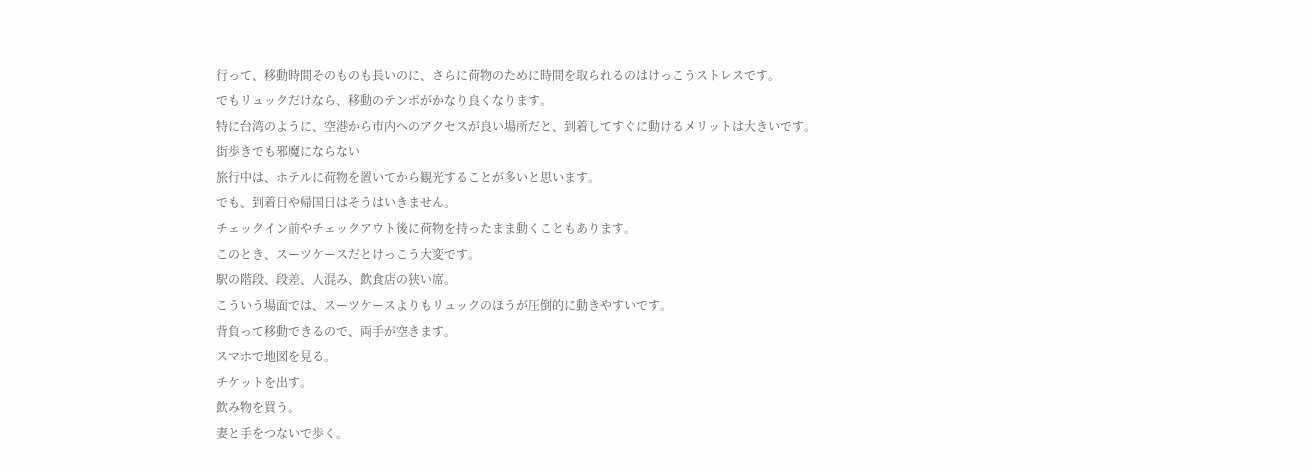行って、移動時間そのものも長いのに、さらに荷物のために時間を取られるのはけっこうストレスです。
でもリュックだけなら、移動のテンポがかなり良くなります。
特に台湾のように、空港から市内へのアクセスが良い場所だと、到着してすぐに動けるメリットは大きいです。
街歩きでも邪魔にならない
旅行中は、ホテルに荷物を置いてから観光することが多いと思います。
でも、到着日や帰国日はそうはいきません。
チェックイン前やチェックアウト後に荷物を持ったまま動くこともあります。
このとき、スーツケースだとけっこう大変です。
駅の階段、段差、人混み、飲食店の狭い席。
こういう場面では、スーツケースよりもリュックのほうが圧倒的に動きやすいです。
背負って移動できるので、両手が空きます。
スマホで地図を見る。
チケットを出す。
飲み物を買う。
妻と手をつないで歩く。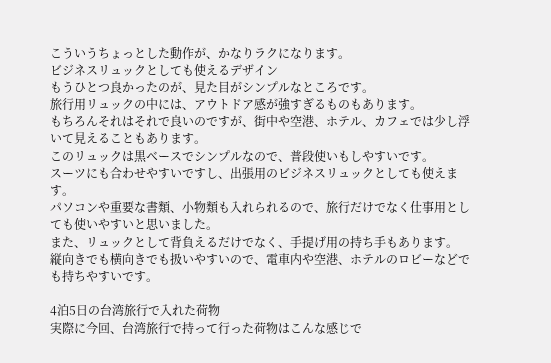こういうちょっとした動作が、かなりラクになります。
ビジネスリュックとしても使えるデザイン
もうひとつ良かったのが、見た目がシンプルなところです。
旅行用リュックの中には、アウトドア感が強すぎるものもあります。
もちろんそれはそれで良いのですが、街中や空港、ホテル、カフェでは少し浮いて見えることもあります。
このリュックは黒ベースでシンプルなので、普段使いもしやすいです。
スーツにも合わせやすいですし、出張用のビジネスリュックとしても使えます。
パソコンや重要な書類、小物類も入れられるので、旅行だけでなく仕事用としても使いやすいと思いました。
また、リュックとして背負えるだけでなく、手提げ用の持ち手もあります。
縦向きでも横向きでも扱いやすいので、電車内や空港、ホテルのロビーなどでも持ちやすいです。

4泊5日の台湾旅行で入れた荷物
実際に今回、台湾旅行で持って行った荷物はこんな感じで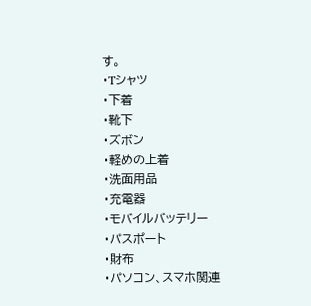す。
・Tシャツ
・下着
・靴下
・ズボン
・軽めの上着
・洗面用品
・充電器
・モバイルバッテリー
・パスポート
・財布
・パソコン、スマホ関連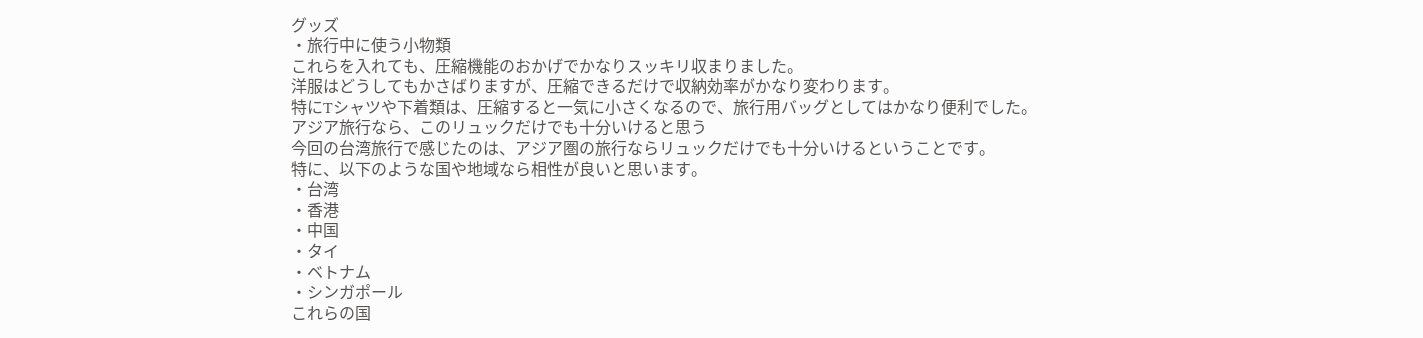グッズ
・旅行中に使う小物類
これらを入れても、圧縮機能のおかげでかなりスッキリ収まりました。
洋服はどうしてもかさばりますが、圧縮できるだけで収納効率がかなり変わります。
特にTシャツや下着類は、圧縮すると一気に小さくなるので、旅行用バッグとしてはかなり便利でした。
アジア旅行なら、このリュックだけでも十分いけると思う
今回の台湾旅行で感じたのは、アジア圏の旅行ならリュックだけでも十分いけるということです。
特に、以下のような国や地域なら相性が良いと思います。
・台湾
・香港
・中国
・タイ
・ベトナム
・シンガポール
これらの国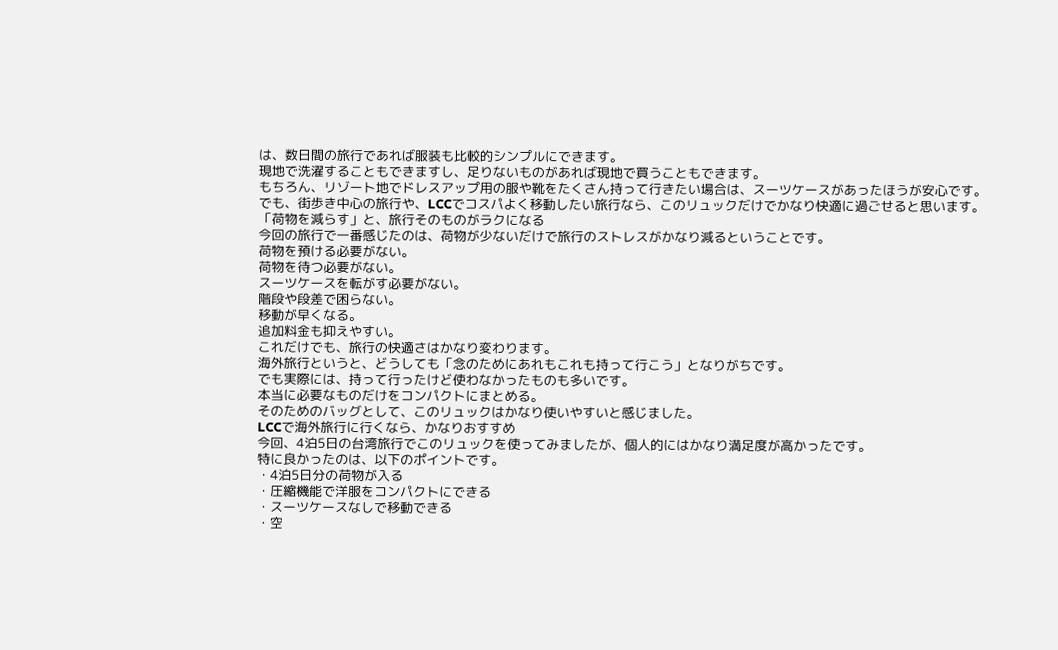は、数日間の旅行であれば服装も比較的シンプルにできます。
現地で洗濯することもできますし、足りないものがあれば現地で買うこともできます。
もちろん、リゾート地でドレスアップ用の服や靴をたくさん持って行きたい場合は、スーツケースがあったほうが安心です。
でも、街歩き中心の旅行や、LCCでコスパよく移動したい旅行なら、このリュックだけでかなり快適に過ごせると思います。
「荷物を減らす」と、旅行そのものがラクになる
今回の旅行で一番感じたのは、荷物が少ないだけで旅行のストレスがかなり減るということです。
荷物を預ける必要がない。
荷物を待つ必要がない。
スーツケースを転がす必要がない。
階段や段差で困らない。
移動が早くなる。
追加料金も抑えやすい。
これだけでも、旅行の快適さはかなり変わります。
海外旅行というと、どうしても「念のためにあれもこれも持って行こう」となりがちです。
でも実際には、持って行ったけど使わなかったものも多いです。
本当に必要なものだけをコンパクトにまとめる。
そのためのバッグとして、このリュックはかなり使いやすいと感じました。
LCCで海外旅行に行くなら、かなりおすすめ
今回、4泊5日の台湾旅行でこのリュックを使ってみましたが、個人的にはかなり満足度が高かったです。
特に良かったのは、以下のポイントです。
・4泊5日分の荷物が入る
・圧縮機能で洋服をコンパクトにできる
・スーツケースなしで移動できる
・空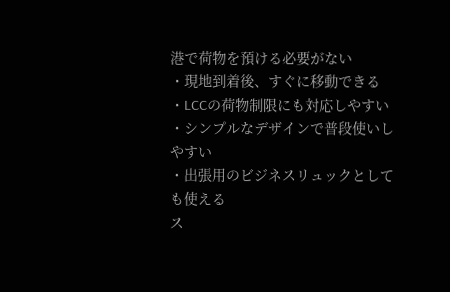港で荷物を預ける必要がない
・現地到着後、すぐに移動できる
・LCCの荷物制限にも対応しやすい
・シンプルなデザインで普段使いしやすい
・出張用のビジネスリュックとしても使える
ス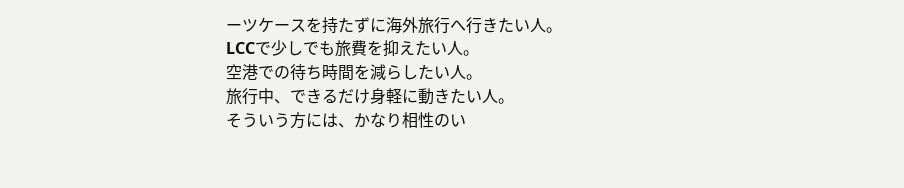ーツケースを持たずに海外旅行へ行きたい人。
LCCで少しでも旅費を抑えたい人。
空港での待ち時間を減らしたい人。
旅行中、できるだけ身軽に動きたい人。
そういう方には、かなり相性のい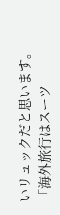いリュックだと思います。
「海外旅行はスーツ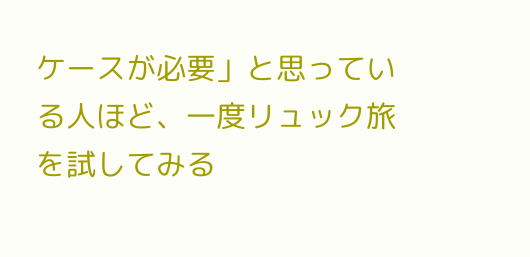ケースが必要」と思っている人ほど、一度リュック旅を試してみる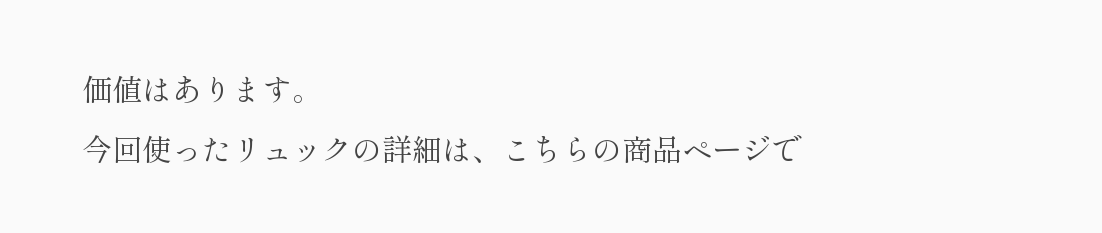価値はあります。
今回使ったリュックの詳細は、こちらの商品ページで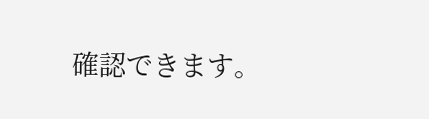確認できます。